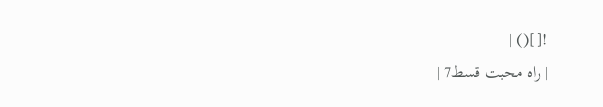![]() |
| راہ محبت قسط7 |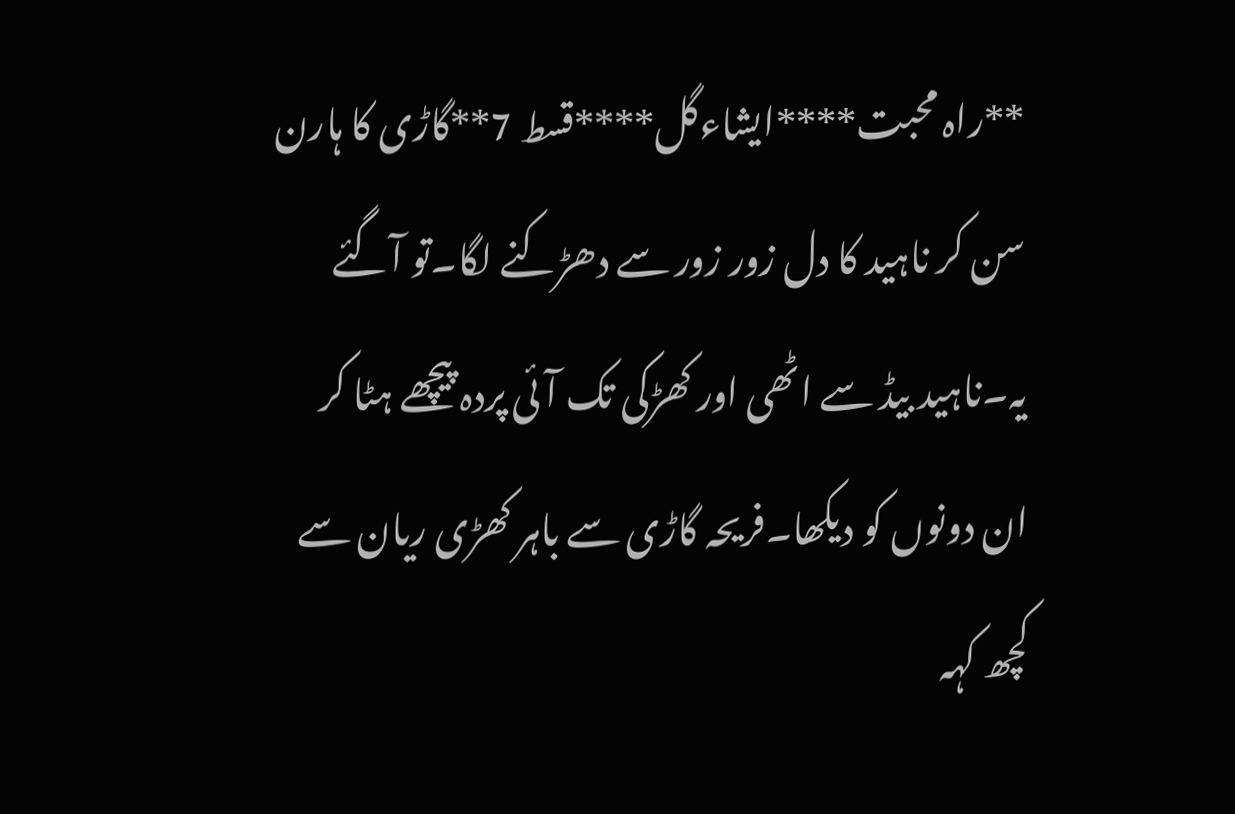**راہ محبت****ایشاءگل****قسط 7**گاڑی کا ہارن سن کر ناہید کا دل زور زور سے دھڑکنے لگا۔تو آگئے یہ۔ناہید بیڈ سے اٹھی اور کھڑکی تک آئی پردہ پیچھے ہٹا کر ان دونوں کو دیکھا۔فریحہ گاڑی سے باہر کھڑی ریان سے کچھ کہہ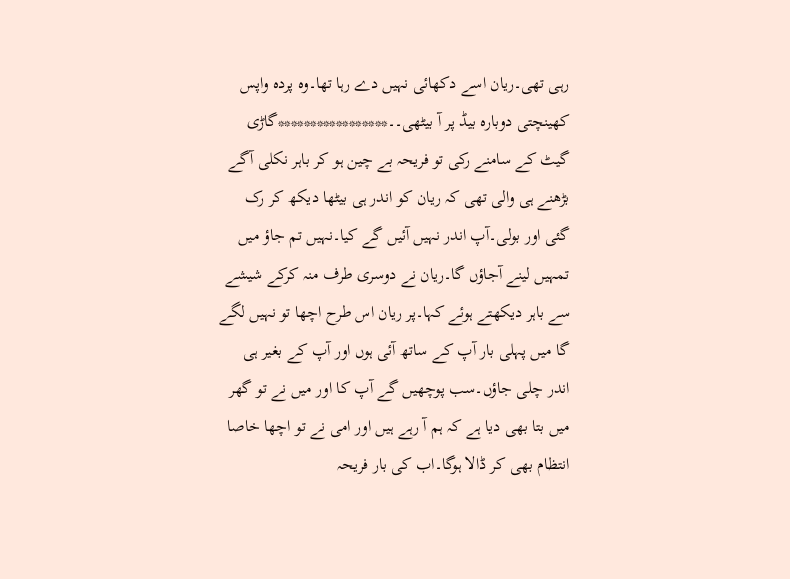رہی تھی۔ریان اسے دکھائی نہیں دے رہا تھا۔وہ پردہ واپس کھینچتی دوبارہ بیڈ پر آ بیٹھی۔۔*****************گاڑی گیٹ کے سامنے رکی تو فریحہ بے چین ہو کر باہر نکلی آگے بڑھنے ہی والی تھی کہ ریان کو اندر ہی بیٹھا دیکھ کر رک گئی اور بولی۔آپ اندر نہیں آئیں گے کیا۔نہیں تم جاؤ میں تمہیں لینے آجاؤں گا۔ریان نے دوسری طرف منہ کرکے شیشے سے باہر دیکھتے ہوئے کہا۔پر ریان اس طرح اچھا تو نہیں لگے گا میں پہلی بار آپ کے ساتھ آئی ہوں اور آپ کے بغیر ہی اندر چلی جاؤں۔سب پوچھیں گے آپ کا اور میں نے تو گھر میں بتا بھی دیا ہے کہ ہم آ رہے ہیں اور امی نے تو اچھا خاصا انتظام بھی کر ڈالا ہوگا۔اب کی بار فریحہ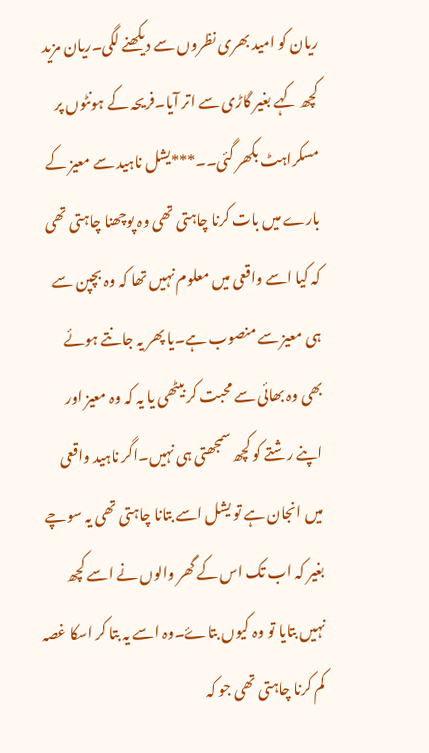ریان کو امید بھری نظروں سے دیکھنے لگی۔ریان مزید کچھ کہے بغیر گاڑی سے اتر آیا۔فریحہ کے ہونٹوں پر مسکراہٹ بکھر گئی۔۔***یشل ناہید سے معیز کے بارے میں بات کرنا چاہتی تھی وہ پوچھنا چاہتی تھی کہ کیا اسے واقعی میں معلوم نہیں تھا کہ وہ بچپن سے ہی معیز سے منصوب ہے۔یا پھر یہ جانتے ہوئے بھی وہ بھائی سے محبت کر بیٹھی یا یہ کہ وہ معیز اور اپنے رشتے کو کچھ سمجھتی ہی نہیں۔اگر ناہید واقعی میں انجان ہے تو یشل اسے بتانا چاہتی تھی یہ سوچے بغیر کہ اب تک اس کے گھر والوں نے اسے کچھ نہیں بتایا تو وہ کیوں بتاۓ۔وہ اسے یہ بتا کر اسکا غصہ کم کرنا چاہتی تھی جو کہ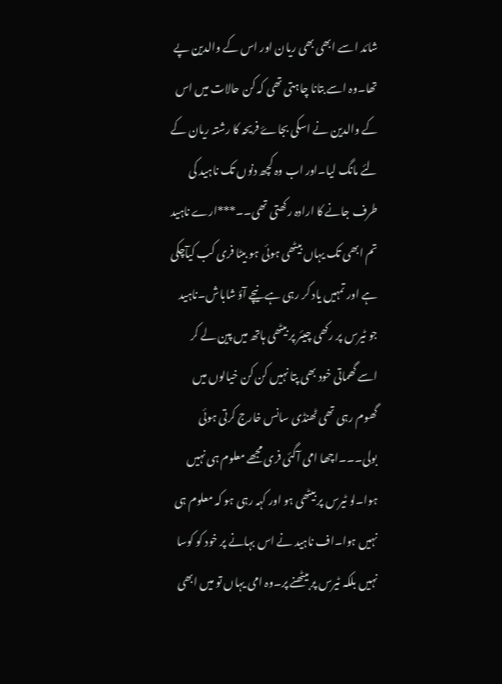شائد اسے ابھی بھی ریان اور اس کے والدین پے تھا۔وہ اسے بتانا چاہتی تھی کہ کن حالات میں اس کے والدین نے اسکی بجاۓ فریحہ کا رشتہ ریان کے لئے مانگ لیا۔اور اب وہ کچھ دنوں تک ناہید کی طرف جانے کا ارادہ رکھتی تھی۔۔***ارے ناہید تم ابھی تک یہاں بیٹھی ہوئی ہو بیٹا فری کب کیآچکی ہے اور تمہیں یاد کر رہی ہے نیچے آؤ شاباش۔ناہید جو ٹیرس پر رکھی چیئر پر بیٹھی ہاتھ میں پین لے کر اسے گھماتی خود بھی پتا نہیں کن کن خیالوں میں گھوم رہی تھی ٹھنڈی سانس خارج کرتی ہوئی بولی۔۔۔اچھا امی آگئی فری مجھے معلوم ہی نہیں ہوا۔لو ٹیرس پر بیٹھی ہو اور کہہ رہی ہو کہ معلوم ہی نہیں ہوا۔اف ناہید نے اس بہانے پر خود کو کوسا نہیں بلکہ ٹیرس پر بیٹھنے پر۔وہ امی یہاں تو میں ابھی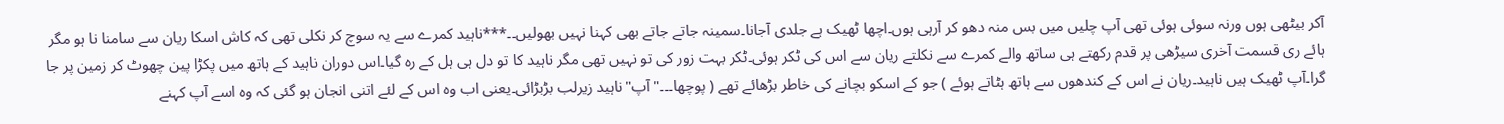آکر بیٹھی ہوں ورنہ سوئی ہوئی تھی آپ چلیں میں بس منہ دھو کر آرہی ہوں۔اچھا ٹھیک ہے جلدی آجانا۔سمینہ جاتے جاتے بھی کہنا نہیں بھولیں۔۔***ناہید کمرے سے یہ سوچ کر نکلی تھی کہ کاش اسکا ریان سے سامنا نا ہو مگر ہائے ری قسمت آخری سیڑھی پر قدم رکھتے ہی ساتھ والے کمرے سے نکلتے ریان سے اس کی ٹکر ہوئی۔ٹکر بہت زور کی تو نہیں تھی مگر ناہید کا تو دل ہی ہل کے رہ گیا۔اس دوران ناہید کے ہاتھ میں پکڑا پین چھوٹ کر زمین پر جا گرا۔آپ ٹھیک ہیں ناہید۔ریان نے اس کے کندھوں سے ہاتھ ہٹاتے ہوئے ) جو کے اسکو بچانے کی خاطر بڑھائے تھے ( پوچھا۔۔۔"آپ"ناہید زیرلب بڑبڑائی۔یعنی اب وہ اس کے لئے اتنی انجان ہو گئی کہ وہ اسے آپ کہنے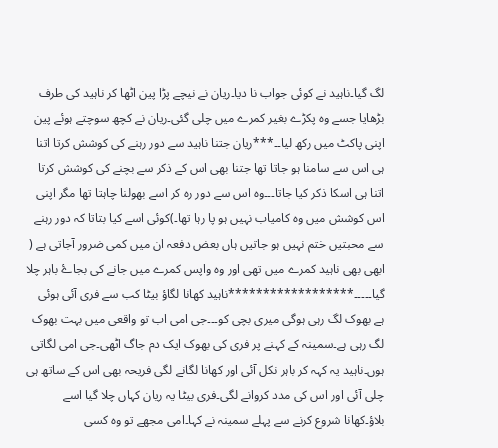لگ گیا۔ناہید نے کوئی جواب نا دیا۔ریان نے نیچے پڑا پین اٹھا کر ناہید کی طرف بڑھایا جسے وہ پکڑے بغیر کمرے میں چلی گئی۔ریان نے کچھ سوچتے ہوئے پین اپنی پاکٹ میں رکھ لیا۔۔***ریان جتنا ناہید سے دور رہنے کی کوشش کرتا اتنا ہی اس سے سامنا ہو جاتا تھا جتنا بھی اس کے ذکر سے بچنے کی کوشش کرتا اتنا ہی اسکا ذکر کیا جاتا۔۔۔وہ اس سے دور رہ کر اسے بھولنا چاہتا تھا مگر اپنی اس کوشش میں وہ کامیاب نہیں ہو پا رہا تھا۔)کوئی اسے کیا بتاتا کہ دور رہنے سے محبتیں ختم نہیں ہو جاتیں ہاں بعض دفعہ ان میں کمی ضرور آجاتی ہے ( ابھی بھی ناہید کمرے میں تھی اور وہ واپس کمرے میں جانے کی بجاۓ باہر چلا گیا۔۔۔۔۔******************ناہید کھانا لگاؤ بیٹا کب سے فری آئی ہوئی ہے بھوک لگ رہی ہوگی میری بچی کو۔۔۔جی امی اب تو واقعی میں بہت بھوک لگ رہی ہے۔سمینہ کے کہنے پر فری کی بھوک ایک دم جاگ اٹھی۔جی امی لگاتی ہوں۔ناہید یہ کہہ کر باہر نکل آئی اور کھانا لگانے لگی فریحہ بھی اس کے ساتھ ہی چلی آئی اور اس کی مدد کروانے لگی۔فری بیٹا یہ ریان کہاں چلا گیا اسے بلاؤ۔کھانا شروع کرنے سے پہلے سمینہ نے کہا۔امی مجھے تو وہ کسی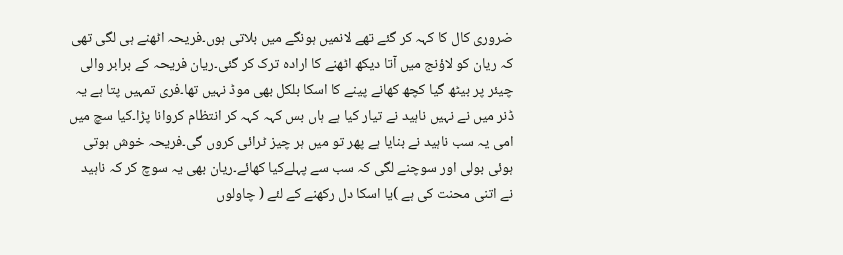ضروری کال کا کہہ کر گئے تھے لانمیں ہونگے میں بلاتی ہوں۔فریحہ اٹھنے ہی لگی تھی کہ ریان کو لاؤنج میں آتا دیکھ اٹھنے کا ارادہ ترک کر گئی۔ریان فریحہ کے برابر والی چیئر پر بیٹھ گیا کچھ کھانے پینے کا اسکا بلکل بھی موڈ نہیں تھا۔فری تمہیں پتا ہے یہ ڈنر میں نے نہیں ناہید نے تیار کیا ہے ہاں بس کہہ کہہ کر انتظام کروانا پڑا۔کیا سچ میں امی یہ سب ناہید نے بنایا ہے پھر تو میں ہر چیز ٹرائی کروں گی۔فریحہ خوش ہوتی ہوئی بولی اور سوچنے لگی کہ سب سے پہلےکیا کھائے۔ریان بھی یہ سوچ کر کہ ناہید نے اتنی محنت کی ہے )یا اسکا دل رکھنے کے لئے ( چاولوں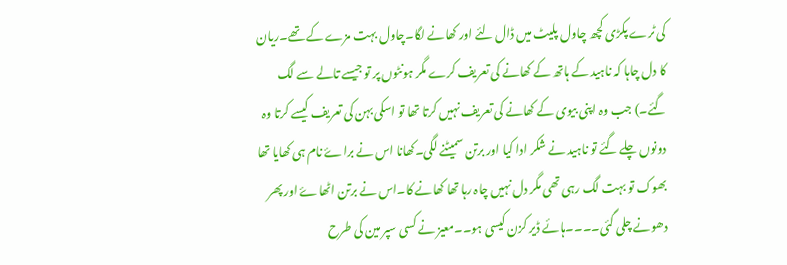کی ٹرے پکڑی کچھ چاول پلیٹ میں ڈال لئے اور کھانے لگا۔چاول بہت مزے کے تھے۔ریان کا دل چاہا کہ ناہید کے ہاتھ کے کھانے کی تعریف کرے مگر ہونٹوں پر تو جیسے تالے سے لگ گئے۔) جب وہ اپنی بیوی کے کھانے کی تعریف نہیں کرتا تھا تو اسکی بہن کی تعریف کیسے کرتا وہ دونوں چلے گئے تو ناہید نے شکر ادا کیا اور برتن سمیٹنے لگی۔کھانا اس نے براۓ نام ہی کھایا تھا بھوک تو بہت لگ رہی تھی مگر دل نہیں چاہ رہا تھا کھانے کا۔اس نے برتن اٹھاۓ اور پھر دھونے چلی گئی۔۔۔۔ہائے ڈیر کزن کیسی ہو۔۔معیز نے کسی سپر مین کی طرح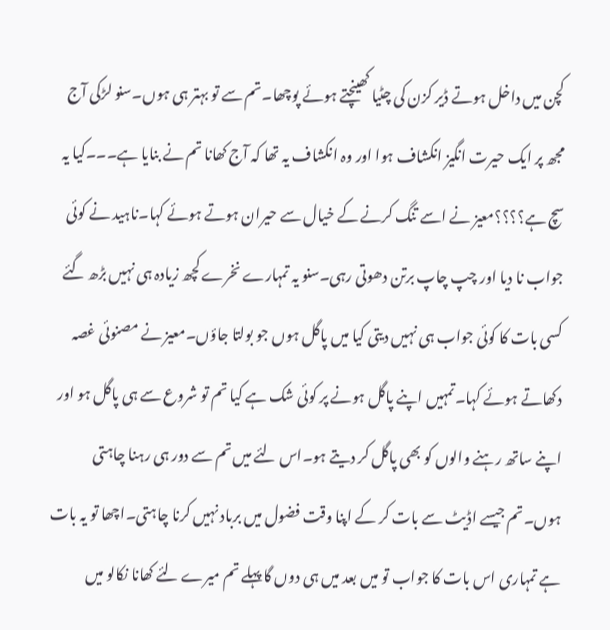کچن میں داخل ہوتے ڈیر کزن کی چٹیا کھینچتے ہوئے پوچھا۔تم سے تو بہتر ہی ہوں۔سنو لڑکی آج مجھ پر ایک حیرت انگیز انکشاف ہوا اور وہ انکشاف یہ تھا کہ آج کھانا تم نے بنایا ہے۔۔۔کیا یہ سچ ہے؟؟؟؟معیز نے اسے تنگ کرنے کے خیال سے حیران ہوتے ہوئے کہا۔ناہید نے کوئی جواب نا دیا اور چپ چاپ برتن دھوتی رہی۔سنو یہ تمہارے نخرے کچھ زیادہ ہی نہیں بڑھ گئے کسی بات کا کوئی جواب ہی نہیں دیتی کیا میں پاگل ہوں جو بولتا جاؤں۔معیز نے مصنوئی غصہ دکھاتے ہوئے کہا۔تمہیں اپنے پاگل ہونے پر کوئی شک ہے کیا تم تو شروع سے ہی پاگل ہو اور اپنے ساتھ رہنے والوں کو بھی پاگل کر دیتے ہو۔اس لئے میں تم سے دور ہی رہنا چاہتی ہوں۔تم جیسے اڈیٹ سے بات کر کے اپنا وقت فضول میں برباد نہیں کرنا چاہتی۔اچھا تو یہ بات ہے تمہاری اس بات کا جواب تو میں بعد میں ہی دوں گا پہلے تم میرے لئے کھانا نکالو میں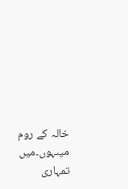خالہ کے روم میںہوں۔میں تمہاری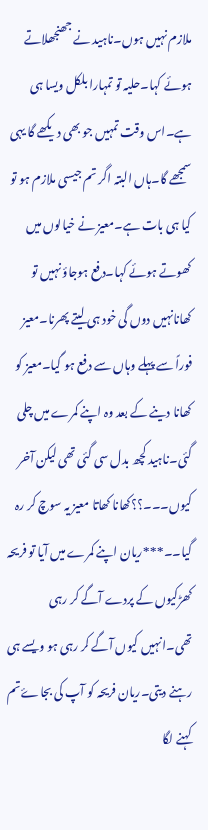ملازم نہیں ہوں۔ناہید نے جھنجھلاتے ہوئے کہا۔حلیہ تو تمہارا بلکل ویسا ہی ہے۔اس وقت تمہیں جو بھی دیکھے گا یہی سمجھے گا۔ہاں البتہ اگر تم جیسی ملازم ہو تو کیا ہی بات ہے۔معیز نے خیالوں میں کھوتے ہوئے کہا۔دفع ہوجاؤ نہیں تو کھانانہیں دوں گی خود ہی لیتے پھرنا۔معیز فوراً سے پہلے وہاں سے دفع ہو گیا۔معیز کو کھانا دینے کے بعد وہ اپنے کمرے میں چلی گئی۔ناہید کچھ بدل سی گئی تھی لیکن آخر کیوں۔۔۔؟؟کھانا کھاتا معیز یہ سوچ کر رہ گیا۔۔***ریان اپنے کمرے میں آیا تو فریحہ کھڑکیوں کے پردے آگے کر رہی تھی۔انہیں کیوں آگے کر رہی ہو ویسے ہی رہنے دیتی۔ریان فریحہ کو آپ کی بجاۓ تم کہنے لگا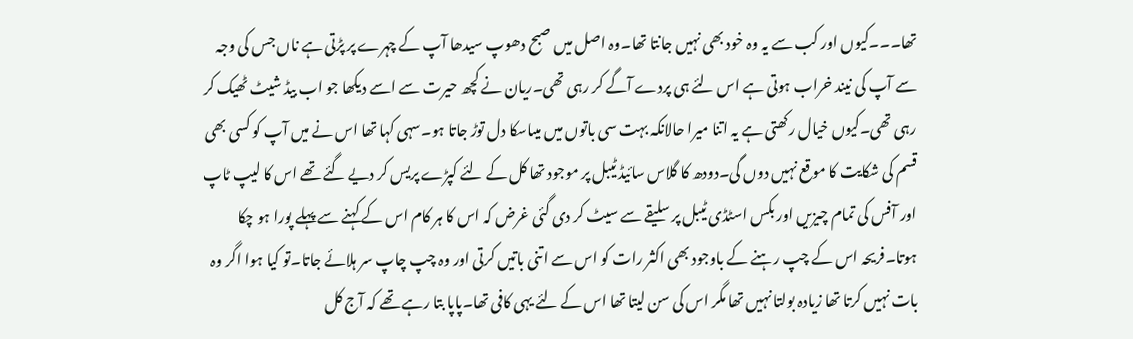تھا۔۔۔کیوں اور کب سے یہ وہ خود بھی نہیں جانتا تھا۔وہ اصل میں صبح دھوپ سیدھا آپ کے چہرے پر پڑتی ہے ناں جس کی وجہ سے آپ کی نیند خراب ہوتی ہے اس لئے ہی پردے آگے کر رہی تھی۔ریان نے کچھ حیرت سے اسے دیکھا جو اب بیڈ شیٹ ٹھیک کر رہی تھی۔کیوں خیال رکھتی ہے یہ اتنا میرا حالانکہ بہت سی باتوں میں میںاسکا دل توڑ جاتا ہو۔سہی کہا تھا اس نے میں آپ کو کسی بھی قسم کی شکایت کا موقع نہیں دوں گی۔دودھ کا گلاس سائیڈ ٹیبل پر موجود تھا کل کے لئے کپڑے پریس کر دیے گئے تھے اس کا لیپ ٹاپ اور آفس کی تمام چیزیں اور بکس اسٹڈی ٹیبل پر سلیقے سے سیٹ کر دی گئی غرض کہ اس کا ہر کام اس کے کہنے سے پہلے پورا ہو چکا ہوتا۔فریحہ اس کے چپ رہنے کے باوجود بھی اکثر رات کو اس سے اتنی باتیں کرتی اور وہ چپ چاپ سر ہلائے جاتا۔تو کیا ہوا اگر وہ بات نہیں کرتا تھا زیادہ بولتا نہیں تھا مگر اس کی سن لیتا تھا اس کے لئے یہی کافی تھا۔پاپا بتا رہے تھے کہ آج کل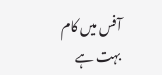آفس میں کام بہت ہے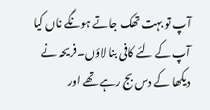آپ تو بہت تھک جاتے ہونگے ناں کیا آپ کے لئے کافی بنا لاؤں۔فریحہ نے دیکھا کے دس بج رہے تھے اور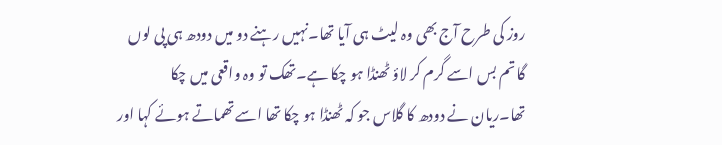روز کی طرح آج بھی وہ لیٹ ہی آیا تھا۔نہیں رہنے دو میں دودھ ہی پی لوں گا تم بس اسے گرم کر لاؤ ٹھنڈا ہو چکا ہے۔تھک تو وہ واقعی میں چکا تھا۔ریان نے دودھ کا گلاس جو کہ ٹھنڈا ہو چکا تھا اسے تھماتے ہوئے کہا اور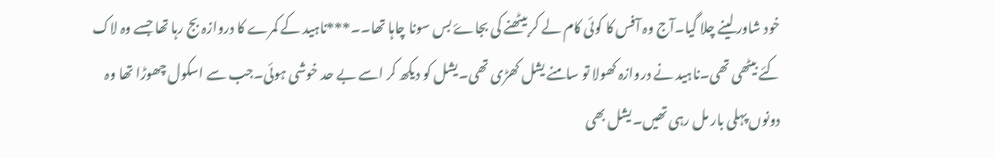خود شاور لینے چلا گیا۔آج وہ آفس کا کوئی کام لے کر بیٹھنے کی بجاۓ بس سونا چاہا تھا۔۔***ناہید کے کمرے کا دروازہ بج رہا تھا جسے وہ لاک کئے بیٹھی تھی۔ناہید نے دروازہ کھولا تو سامنے یشل کھڑی تھی۔یشل کو دیکھ کر اسے بے حد خوشی ہوئی۔جب سے اسکول چھوڑا تھا وہ دونوں پہلی بار مل رہی تھیں۔یشل بھی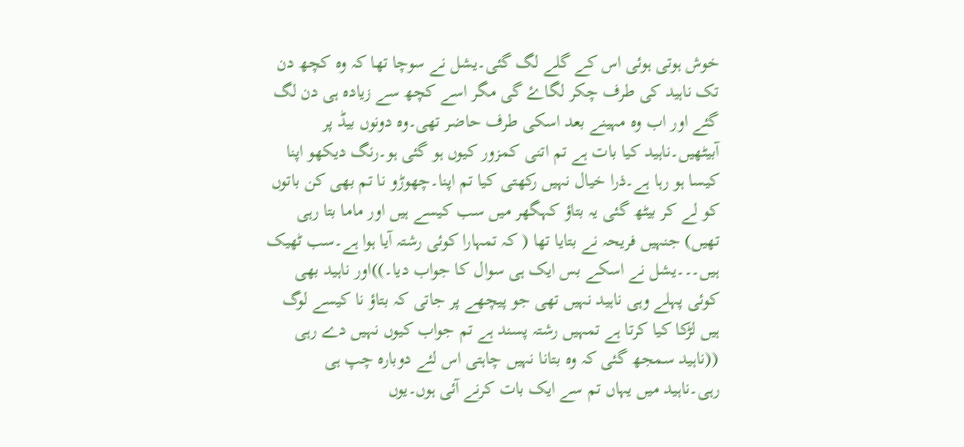خوش ہوتی ہوئی اس کے گلے لگ گئی۔یشل نے سوچا تھا کہ وہ کچھ دن تک ناہید کی طرف چکر لگاۓ گی مگر اسے کچھ سے زیادہ ہی دن لگ گئے اور اب وہ مہینے بعد اسکی طرف حاضر تھی۔وہ دونوں بیڈ پر آبیٹھیں۔ناہید کیا بات ہے تم اتنی کمزور کیوں ہو گئی ہو۔رنگ دیکھو اپنا کیسا ہو رہا ہے۔ذرا خیال نہیں رکھتی کیا تم اپنا۔چھوڑو نا تم بھی کن باتوں کو لے کر بیٹھ گئی یہ بتاؤ کہگھر میں سب کیسے ہیں اور ماما بتا رہی تھیں) جنہیں فریحہ نے بتایا تھا ( کہ تمہارا کوئی رشتہ آیا ہوا ہے۔سب ٹھیک ہیں۔۔۔یشل نے اسکے بس ایک ہی سوال کا جواب دیا۔))اور ناہید بھی کوئی پہلے وہی ناہید نہیں تھی جو پیچھے پر جاتی کہ بتاؤ نا کیسے لوگ ہیں لڑکا کیا کرتا ہے تمہیں رشتہ پسند ہے تم جواب کیوں نہیں دے رہی ((ناہید سمجھ گئی کہ وہ بتانا نہیں چاہتی اس لئے دوبارہ چپ ہی رہی۔ناہید میں یہاں تم سے ایک بات کرنے آئی ہوں۔یوں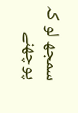سمجھ لو کہ پوچھنے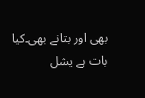بھی اور بتانے بھی۔کیا بات ہے یشل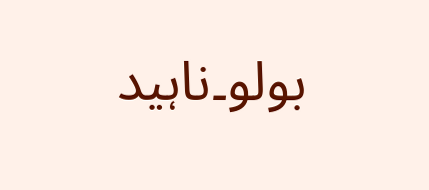بولو۔ناہید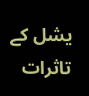یشل کے تاثرات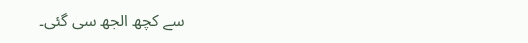سے کچھ الجھ سی گئی۔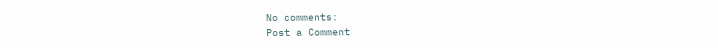No comments:
Post a Comment